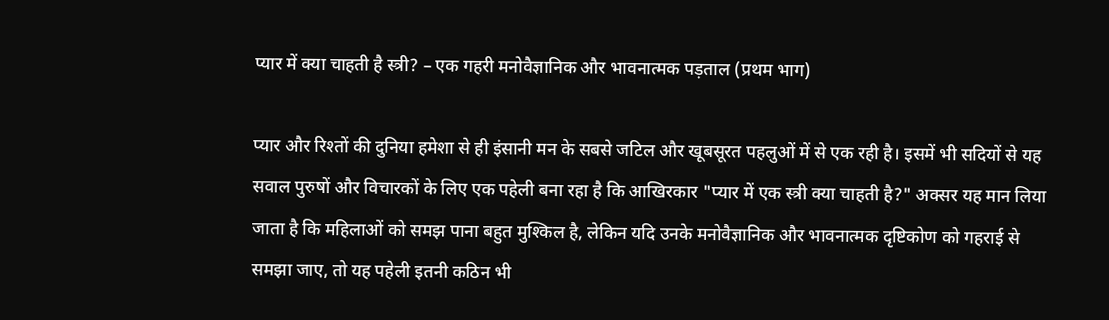प्यार में क्या चाहती है स्त्री? – एक गहरी मनोवैज्ञानिक और भावनात्मक पड़ताल (प्रथम भाग)

प्यार और रिश्तों की दुनिया हमेशा से ही इंसानी मन के सबसे जटिल और खूबसूरत पहलुओं में से एक रही है। इसमें भी सदियों से यह सवाल पुरुषों और विचारकों के लिए एक पहेली बना रहा है कि आखिरकार "प्यार में एक स्त्री क्या चाहती है?" अक्सर यह मान लिया जाता है कि महिलाओं को समझ पाना बहुत मुश्किल है, लेकिन यदि उनके मनोवैज्ञानिक और भावनात्मक दृष्टिकोण को गहराई से समझा जाए, तो यह पहेली इतनी कठिन भी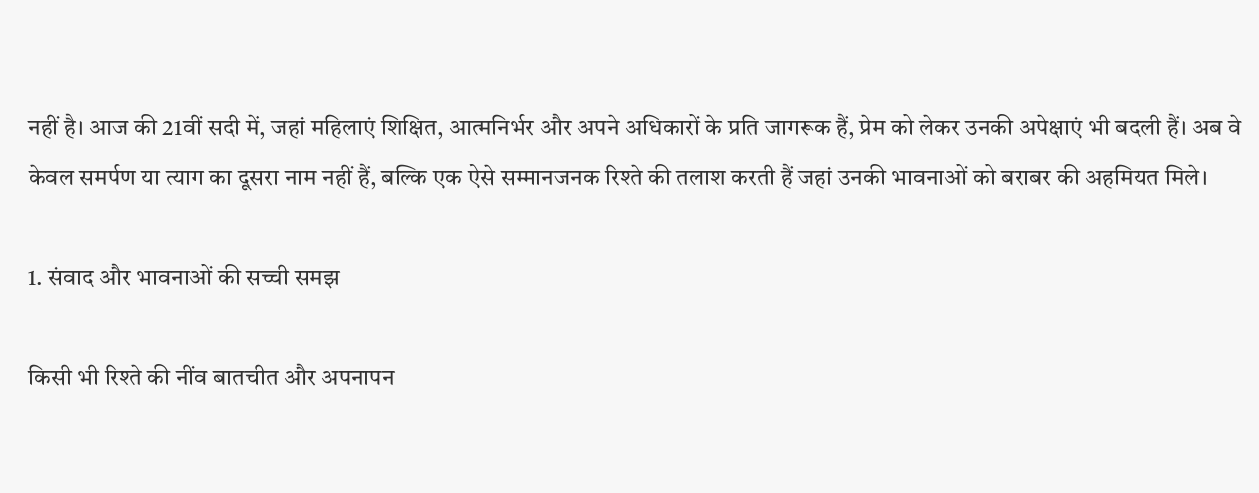नहीं है। आज की 21वीं सदी में, जहां महिलाएं शिक्षित, आत्मनिर्भर और अपने अधिकारों के प्रति जागरूक हैं, प्रेम को लेकर उनकी अपेक्षाएं भी बदली हैं। अब वे केवल समर्पण या त्याग का दूसरा नाम नहीं हैं, बल्कि एक ऐसे सम्मानजनक रिश्ते की तलाश करती हैं जहां उनकी भावनाओं को बराबर की अहमियत मिले।

1. संवाद और भावनाओं की सच्ची समझ

किसी भी रिश्ते की नींव बातचीत और अपनापन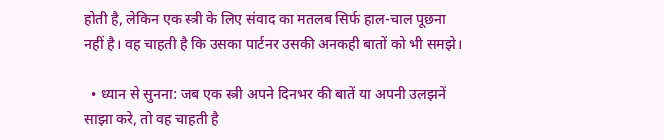होती है, लेकिन एक स्त्री के लिए संवाद का मतलब सिर्फ हाल-चाल पूछना नहीं है। वह चाहती है कि उसका पार्टनर उसकी अनकही बातों को भी समझे।

  • ध्यान से सुनना: जब एक स्त्री अपने दिनभर की बातें या अपनी उलझनें साझा करे, तो वह चाहती है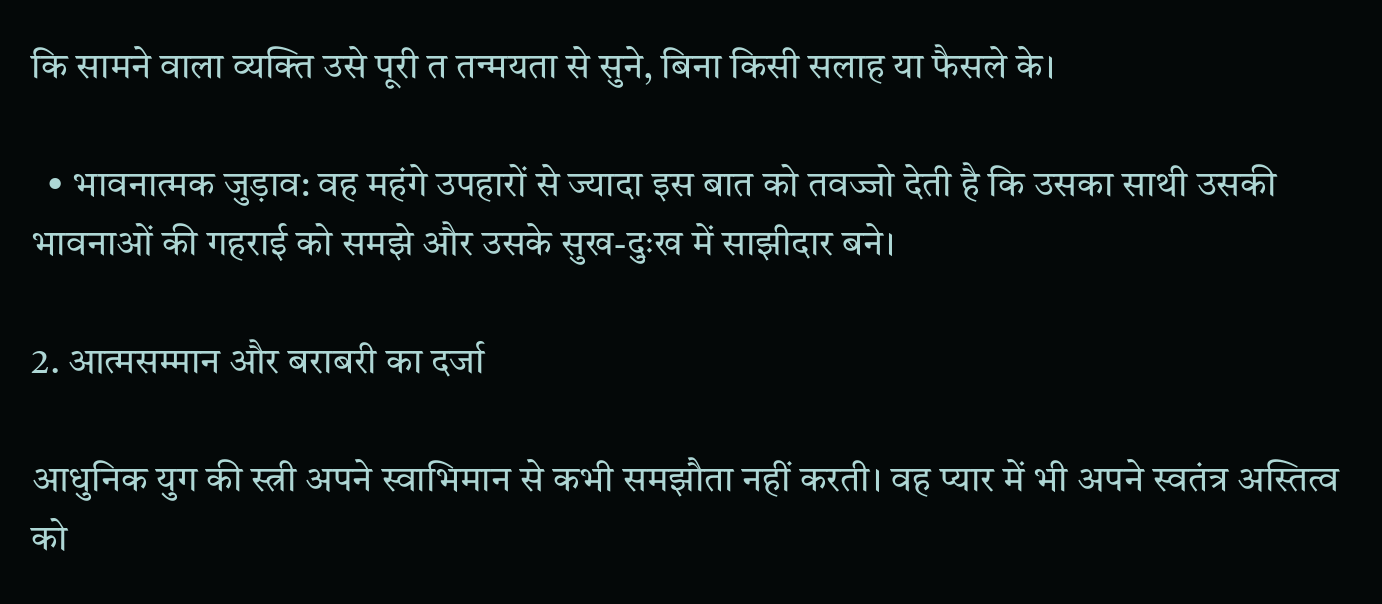कि सामने वाला व्यक्ति उसे पूरी त तन्मयता से सुने, बिना किसी सलाह या फैसले के।

  • भावनात्मक जुड़ाव: वह महंगे उपहारों से ज्यादा इस बात को तवज्जो देती है कि उसका साथी उसकी भावनाओं की गहराई को समझे और उसके सुख-दुःख में साझीदार बने।

2. आत्मसम्मान और बराबरी का दर्जा

आधुनिक युग की स्त्री अपने स्वाभिमान से कभी समझौता नहीं करती। वह प्यार में भी अपने स्वतंत्र अस्तित्व को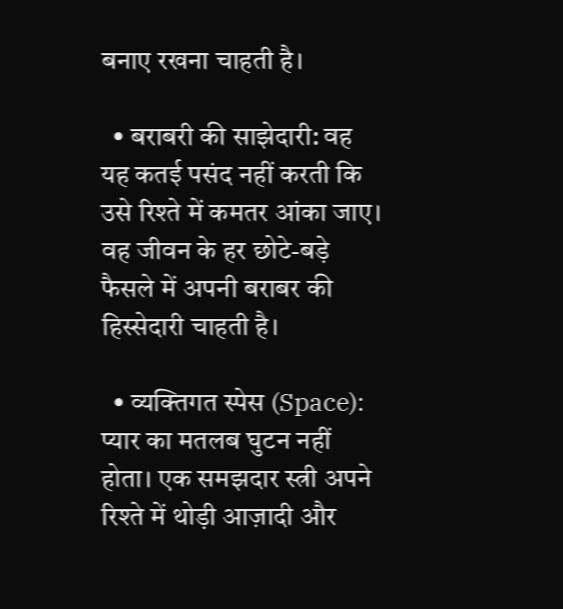बनाए रखना चाहती है।

  • बराबरी की साझेदारी: वह यह कतई पसंद नहीं करती कि उसे रिश्ते में कमतर आंका जाए। वह जीवन के हर छोटे-बड़े फैसले में अपनी बराबर की हिस्सेदारी चाहती है।

  • व्यक्तिगत स्पेस (Space): प्यार का मतलब घुटन नहीं होता। एक समझदार स्त्री अपने रिश्ते में थोड़ी आज़ादी और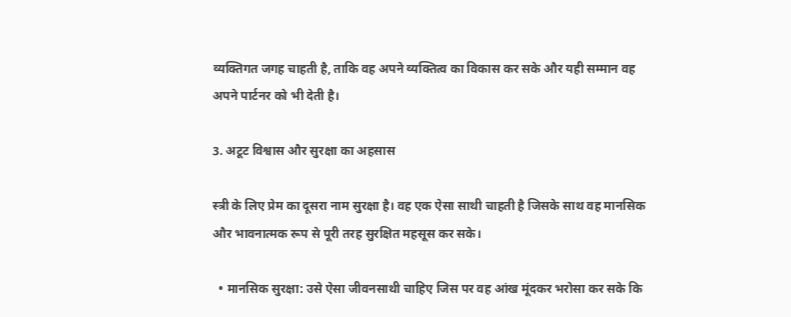व्यक्तिगत जगह चाहती है, ताकि वह अपने व्यक्तित्व का विकास कर सके और यही सम्मान वह अपने पार्टनर को भी देती है।

3. अटूट विश्वास और सुरक्षा का अहसास

स्त्री के लिए प्रेम का दूसरा नाम सुरक्षा है। वह एक ऐसा साथी चाहती है जिसके साथ वह मानसिक और भावनात्मक रूप से पूरी तरह सुरक्षित महसूस कर सके।

  • मानसिक सुरक्षा: उसे ऐसा जीवनसाथी चाहिए जिस पर वह आंख मूंदकर भरोसा कर सके कि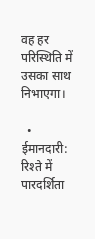वह हर परिस्थिति में उसका साथ निभाएगा।

  • ईमानदारी: रिश्ते में पारदर्शिता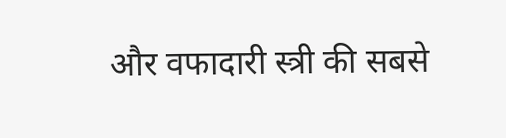और वफादारी स्त्री की सबसे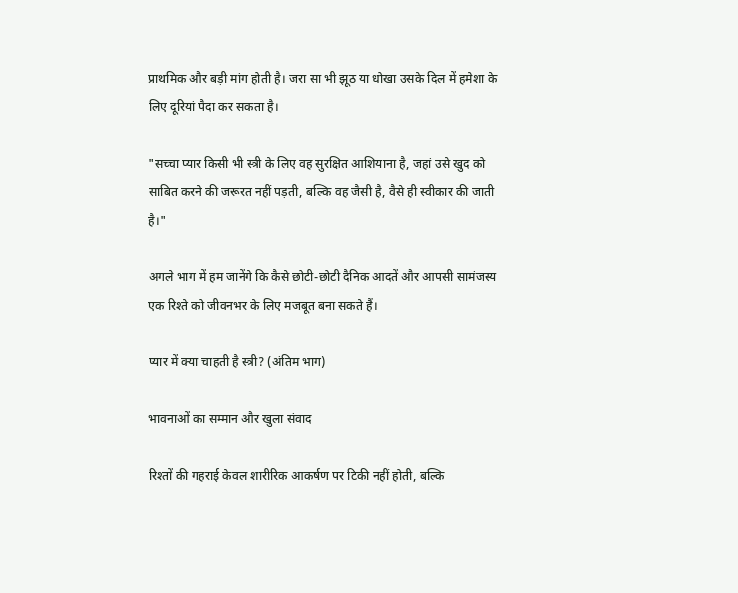प्राथमिक और बड़ी मांग होती है। जरा सा भी झूठ या धोखा उसके दिल में हमेशा के लिए दूरियां पैदा कर सकता है।

"सच्चा प्यार किसी भी स्त्री के लिए वह सुरक्षित आशियाना है, जहां उसे खुद को साबित करने की जरूरत नहीं पड़ती, बल्कि वह जैसी है, वैसे ही स्वीकार की जाती है।"

अगले भाग में हम जानेंगे कि कैसे छोटी-छोटी दैनिक आदतें और आपसी सामंजस्य एक रिश्ते को जीवनभर के लिए मजबूत बना सकते हैं।

प्यार में क्या चाहती है स्त्री? (अंतिम भाग)

भावनाओं का सम्मान और खुला संवाद

रिश्तों की गहराई केवल शारीरिक आकर्षण पर टिकी नहीं होती, बल्कि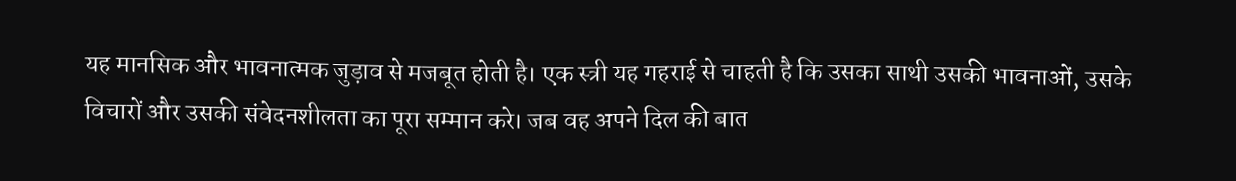यह मानसिक और भावनात्मक जुड़ाव से मजबूत होती है। एक स्त्री यह गहराई से चाहती है कि उसका साथी उसकी भावनाओं, उसके विचारों और उसकी संवेदनशीलता का पूरा सम्मान करे। जब वह अपने दिल की बात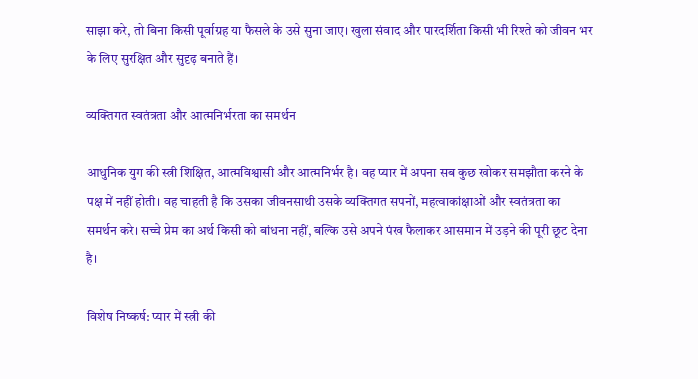साझा करे, तो बिना किसी पूर्वाग्रह या फैसले के उसे सुना जाए। खुला संवाद और पारदर्शिता किसी भी रिश्ते को जीवन भर के लिए सुरक्षित और सुदृढ़ बनाते हैं।

व्यक्तिगत स्वतंत्रता और आत्मनिर्भरता का समर्थन

आधुनिक युग की स्त्री शिक्षित, आत्मविश्वासी और आत्मनिर्भर है। वह प्यार में अपना सब कुछ खोकर समझौता करने के पक्ष में नहीं होती। वह चाहती है कि उसका जीवनसाथी उसके व्यक्तिगत सपनों, महत्वाकांक्षाओं और स्वतंत्रता का समर्थन करे। सच्चे प्रेम का अर्थ किसी को बांधना नहीं, बल्कि उसे अपने पंख फैलाकर आसमान में उड़ने की पूरी छूट देना है।

विशेष निष्कर्ष: प्यार में स्त्री की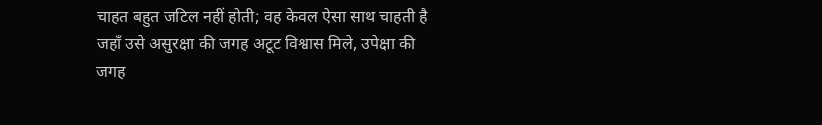चाहत बहुत जटिल नहीं होती; वह केवल ऐसा साथ चाहती है जहाँ उसे असुरक्षा की जगह अटूट विश्वास मिले, उपेक्षा की जगह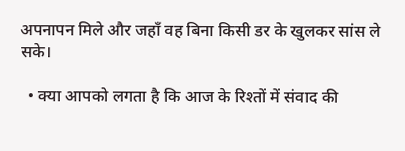अपनापन मिले और जहाँ वह बिना किसी डर के खुलकर सांस ले सके।

  • क्या आपको लगता है कि आज के रिश्तों में संवाद की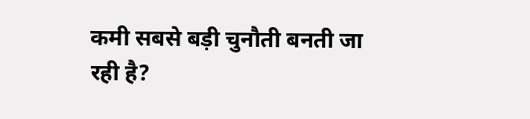कमी सबसे बड़ी चुनौती बनती जा रही है?